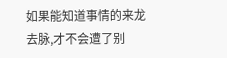如果能知道事情的来龙去脉,才不会遭了别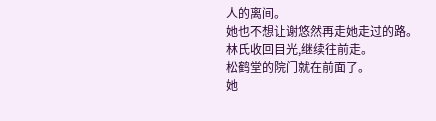人的离间。
她也不想让谢悠然再走她走过的路。
林氏收回目光,继续往前走。
松鹤堂的院门就在前面了。
她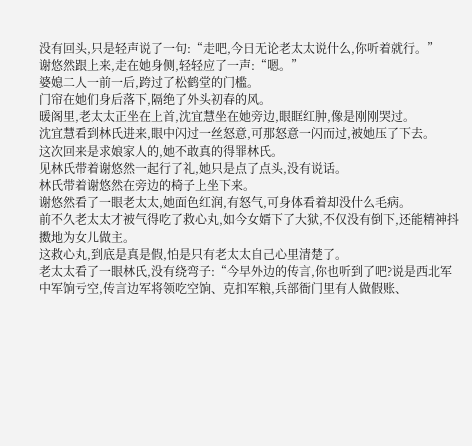没有回头,只是轻声说了一句:“走吧,今日无论老太太说什么,你听着就行。”
谢悠然跟上来,走在她身侧,轻轻应了一声:“嗯。”
婆媳二人一前一后,跨过了松鹤堂的门槛。
门帘在她们身后落下,隔绝了外头初春的风。
暖阁里,老太太正坐在上首,沈宜慧坐在她旁边,眼眶红肿,像是刚刚哭过。
沈宜慧看到林氏进来,眼中闪过一丝怒意,可那怒意一闪而过,被她压了下去。
这次回来是求娘家人的,她不敢真的得罪林氏。
见林氏带着谢悠然一起行了礼,她只是点了点头,没有说话。
林氏带着谢悠然在旁边的椅子上坐下来。
谢悠然看了一眼老太太,她面色红润,有怒气,可身体看着却没什么毛病。
前不久老太太才被气得吃了救心丸,如今女婿下了大狱,不仅没有倒下,还能精神抖擞地为女儿做主。
这救心丸,到底是真是假,怕是只有老太太自己心里清楚了。
老太太看了一眼林氏,没有绕弯子:“今早外边的传言,你也听到了吧?说是西北军中军饷亏空,传言边军将领吃空饷、克扣军粮,兵部衙门里有人做假账、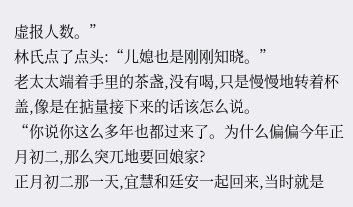虚报人数。”
林氏点了点头:“儿媳也是刚刚知晓。”
老太太端着手里的茶盏,没有喝,只是慢慢地转着杯盖,像是在掂量接下来的话该怎么说。
“你说你这么多年也都过来了。为什么偏偏今年正月初二,那么突兀地要回娘家?
正月初二那一天,宜慧和廷安一起回来,当时就是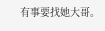有事要找她大哥。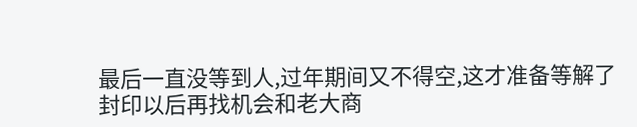最后一直没等到人,过年期间又不得空,这才准备等解了封印以后再找机会和老大商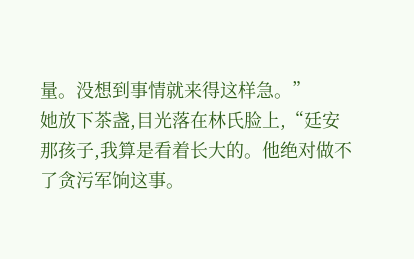量。没想到事情就来得这样急。”
她放下茶盏,目光落在林氏脸上,“廷安那孩子,我算是看着长大的。他绝对做不了贪污军饷这事。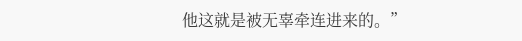他这就是被无辜牵连进来的。”